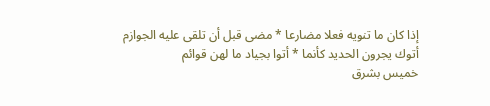إذا كان ما تنويه فعلا مضارعا * مضى قبل أن تلقى عليه الجوازم
أتوك يجرون الحديد كأنما * أتوا بجياد ما لهن قوائم
خميس بشرق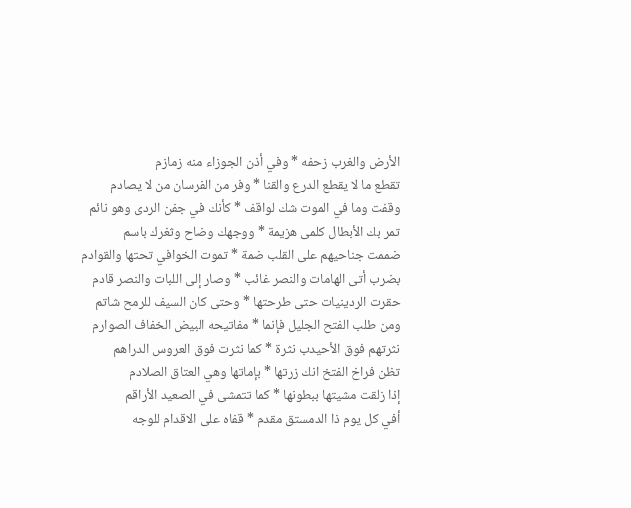الأرض والغرب زحفه * وفي أذن الجوزاء منه زمازم
تقطع ما لا يقطع الدرع والقنا * وفر من الفرسان من لا يصادم
وقفت وما في الموت شك لواقف * كأنك في جفن الردى وهو نائم
تمر بك الأبطال كلمى هزيمة * ووجهك وضاح وثغرك باسم
ضممت جناحيهم على القلب ضمة * تموت الخوافي تحتها والقوادم
بضرب أتى الهامات والنصر غائب * وصار إلى اللبات والنصر قادم
حقرت الردينيات حتى طرحتها * وحتى كان السيف للرمح شاتم
ومن طلب الفتح الجليل فإنما * مفاتيحه البيض الخفاف الصوارم
نثرتهم فوق الأحيدب نثرة * كما نثرت فوق العروس الدراهم
تظن فراخ الفتخ انك زرتها * بإماتها وهي العتاق الصلادم
إذا زلقت مشيتها ببطونها * كما تتمشى في الصعيد الأراقم
أفي كل يوم ذا الدمستق مقدم * قفاه على الاقدام للوجه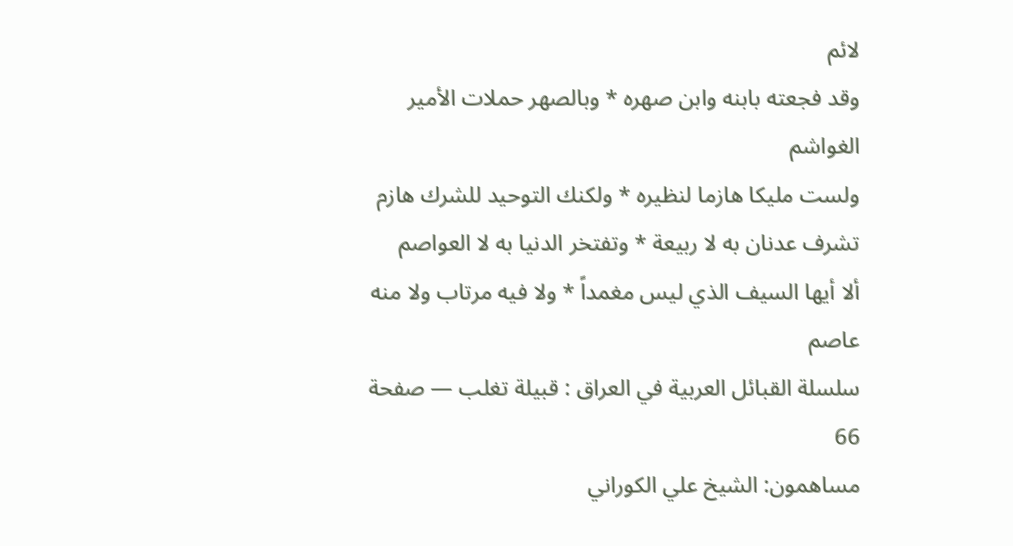لائم
وقد فجعته بابنه وابن صهره * وبالصهر حملات الأمير الغواشم
ولست مليكا هازما لنظيره * ولكنك التوحيد للشرك هازم
تشرف عدنان به لا ربيعة * وتفتخر الدنيا به لا العواصم
ألا أيها السيف الذي ليس مغمداً * ولا فيه مرتاب ولا منه عاصم
سلسلة القبائل العربية في العراق : قبيلة تغلب — صفحة 66
مساهمون: الشيخ علي الكوراني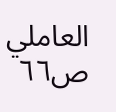العاملي
ص٦٦